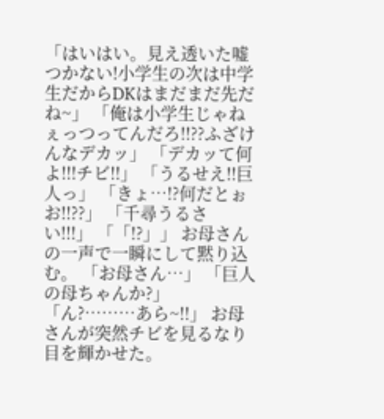「はいはい。見え透いた嘘つかない!小学生の次は中学生だからDKはまだまだ先だね~」 「俺は小学生じゃねぇっつってんだろ!!??ふざけんなデカッ」 「デカッて何よ!!!チビ!!」 「うるせえ!!巨人っ」 「きょ…!?何だとぉお!!??」 「千尋うるさい!!!」 「「!?」」 お母さんの一声で一瞬にして黙り込む。 「お母さん…」 「巨人の母ちゃんか?」 「ん?………あら~!!」 お母さんが突然チビを見るなり目を輝かせた。